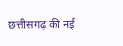छत्तीसगढ़ की नई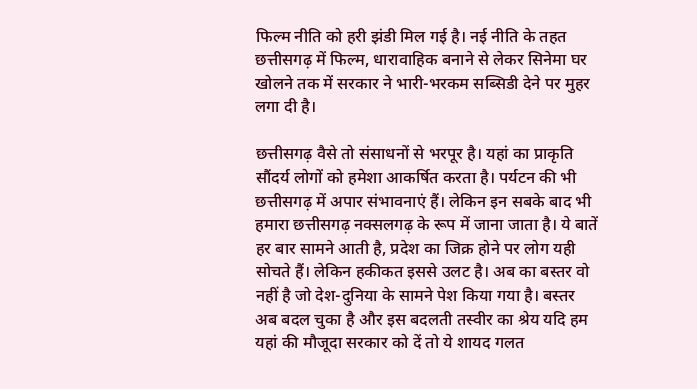फिल्म नीति को हरी झंडी मिल गई है। नई नीति के तहत छत्तीसगढ़ में फिल्म, धारावाहिक बनाने से लेकर सिनेमा घर खोलने तक में सरकार ने भारी-भरकम सब्सिडी देने पर मुहर लगा दी है।

छत्तीसगढ़ वैसे तो संसाधनों से भरपूर है। यहां का प्राकृति सौंदर्य लोगों को हमेशा आकर्षित करता है। पर्यटन की भी छत्तीसगढ़ में अपार संभावनाएं हैं। लेकिन इन सबके बाद भी हमारा छत्तीसगढ़ नक्सलगढ़ के रूप में जाना जाता है। ये बातें हर बार सामने आती है, प्रदेश का जिक्र होने पर लोग यही सोचते हैं। लेकिन हकीकत इससे उलट है। अब का बस्तर वो नहीं है जो देश-दुनिया के सामने पेश किया गया है। बस्तर अब बदल चुका है और इस बदलती तस्वीर का श्रेय यदि हम यहां की मौजूदा सरकार को दें तो ये शायद गलत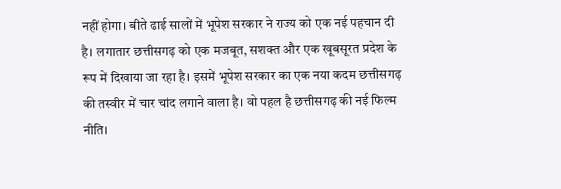नहीं होगा। बीते ढाई सालों में भूपेश सरकार ने राज्य को एक नई पहचान दी है। लगातार छत्तीसगढ़ को एक मजबूत, सशक्त और एक खूबसूरत प्रदेश के रूप में दिखाया जा रहा है। इसमें भूपेश सरकार का एक नया कदम छत्तीसगढ़ की तस्वीर में चार चांद लगाने वाला है। वो पहल है छत्तीसगढ़ की नई फिल्म नीति।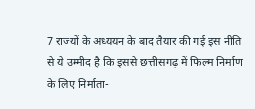7 राज्यों के अध्ययन के बाद तैयार की गई इस नीति से ये उम्मीद है कि इससे छत्तीसगढ़ में फिल्म निर्माण के लिए निर्माता-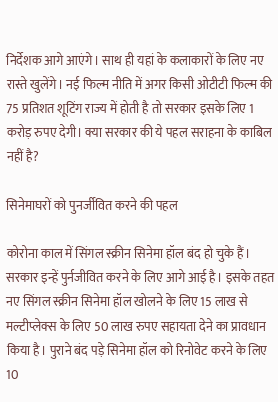निर्देशक आगे आएंगे। साथ ही यहां के कलाकारों के लिए नए रास्ते खुलेंगे। नई फिल्म नीति में अगर किसी ओटीटी फिल्म की 75 प्रतिशत शूटिंग राज्य में होती है तो सरकार इसके लिए 1 करोड़ रुपए देगी। क्या सरकार की ये पहल सराहना के काबिल नहीं है?

सिनेमाघरों को पुनर्जीवित करने की पहल

कोरोना काल में सिंगल स्क्रीन सिनेमा हॉल बंद हो चुके हैं। सरकार इन्हें पुर्नजीवित करने के लिए आगे आई है। इसके तहत नए सिंगल स्क्रीन सिनेमा हॉल खोलने के लिए 15 लाख से मल्टीप्लेक्स के लिए 50 लाख रुपए सहायता देने का प्रावधान किया है। पुराने बंद पड़े सिनेमा हॉल को रिनोवेट करने के लिए 10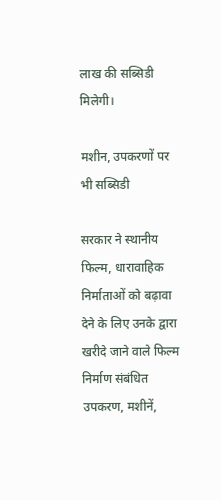लाख की सब्सिडी मिलेगी।

मशीन, उपकरणों पर भी सब्सिडी

सरकार ने स्थानीय फिल्म, धारावाहिक निर्माताओं को बढ़ावा देने के लिए उनके द्वारा खरीदे जाने वाले फिल्म निर्माण संबंधित उपकरण, मशीनें,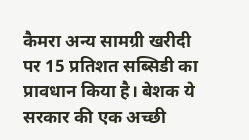कैमरा अन्य सामग्री खरीदी पर 15 प्रतिशत सब्सिडी का प्रावधान किया है। बेशक ये सरकार की एक अच्छी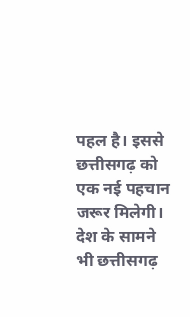पहल है। इससे छत्तीसगढ़ को एक नई पहचान जरूर मिलेगी। देश के सामने भी छत्तीसगढ़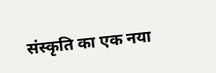संस्कृति का एक नया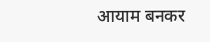आयाम बनकर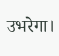उभरेगा।